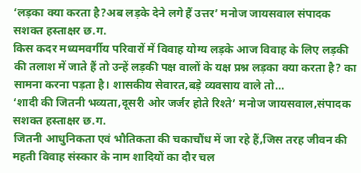‘लड़का क्या करता है?अब लड़के देने लगे हैं उत्तर’ मनोज जायसवाल संपादक सशक्त हस्ताक्षर छ.ग.
किस कदर मध्यमवर्गीय परिवारों में विवाह योग्य लड़के आज विवाह के लिए लड़की की तलाश में जाते हैं तो उन्हें लड़की पक्ष वालों के यक्ष प्रश्न लड़का क्या करता है? का सामना करना पड़ता है। शासकीय सेवारत,बड़े व्यवसाय वाले तो…
‘शादी की जितनी भव्यता,दूसरी ओर जर्जर होते रिश्ते’ मनोज जायसवाल,संपादक सशक्त हस्ताक्षर छ.ग.
जितनी आधुनिकता एवं भौतिकता की चकाचौंध में जा रहे हैं,जिस तरह जीवन की महती विवाह संस्कार के नाम शादियों का दौर चल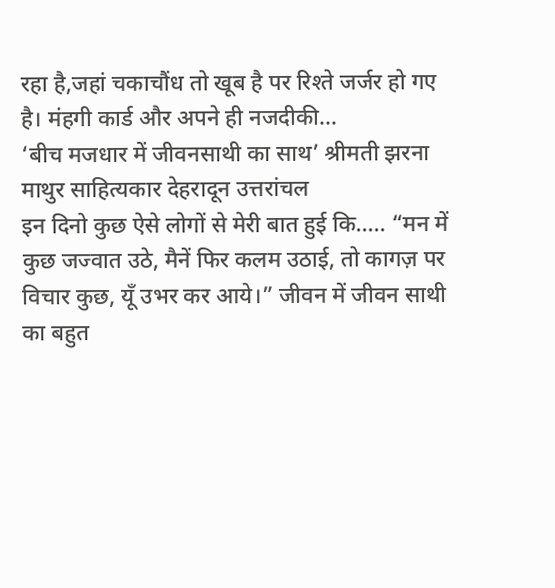रहा है,जहां चकाचौंध तो खूब है पर रिश्ते जर्जर हो गए है। मंहगी कार्ड और अपने ही नजदीकी…
‘बीच मजधार में जीवनसाथी का साथ’ श्रीमती झरना माथुर साहित्यकार देहरादून उत्तरांचल
इन दिनो कुछ ऐसे लोगों से मेरी बात हुई कि….. “मन में कुछ जज्वात उठे, मैनें फिर कलम उठाई, तो कागज़ पर विचार कुछ, यूँ उभर कर आये।” जीवन में जीवन साथी का बहुत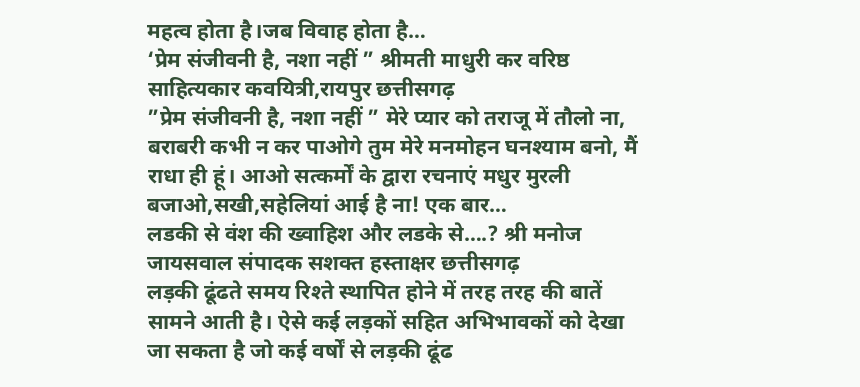महत्व होता है।जब विवाह होता है…
‘प्रेम संजीवनी है, नशा नहीं ” श्रीमती माधुरी कर वरिष्ठ साहित्यकार कवयित्री,रायपुर छत्तीसगढ़
”प्रेम संजीवनी है, नशा नहीं ” मेरे प्यार को तराजू में तौलो ना, बराबरी कभी न कर पाओगे तुम मेरे मनमोहन घनश्याम बनो, मैं राधा ही हूं। आओ सत्कर्मों के द्वारा रचनाएं मधुर मुरली बजाओ,सखी,सहेलियां आई है ना! एक बार…
लडकी से वंश की ख्वाहिश और लडके से….? श्री मनोज जायसवाल संपादक सशक्त हस्ताक्षर छत्तीसगढ़
लड़की ढूंढते समय रिश्ते स्थापित होने में तरह तरह की बातें सामने आती है। ऐसे कई लड़कों सहित अभिभावकों को देखा जा सकता है जो कई वर्षों से लड़की ढूंढ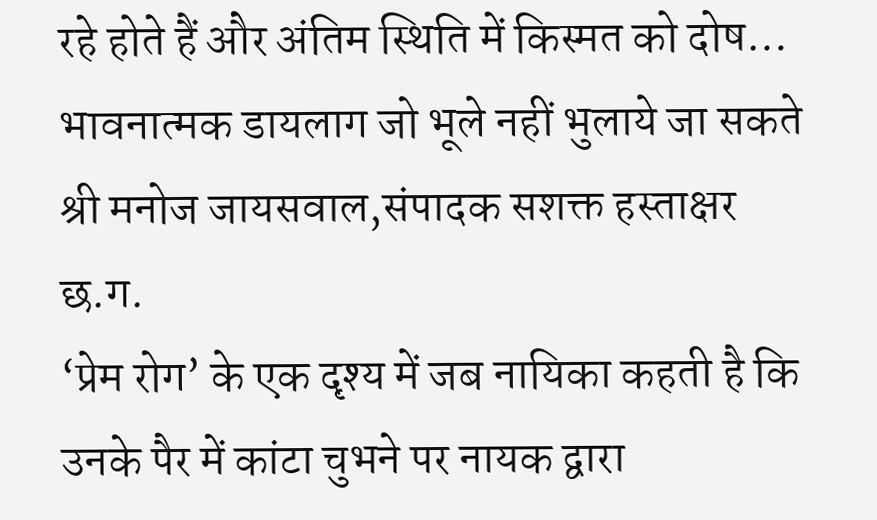रहे होते हैं और अंतिम स्थिति में किस्मत को दोष…
भावनात्मक डायलाग जो भूले नहीं भुलाये जा सकते श्री मनोज जायसवाल,संपादक सशक्त हस्ताक्षर छ.ग.
‘प्रेम रोग’ के एक दृश्य में जब नायिका कहती है कि उनके पैर में कांटा चुभने पर नायक द्वारा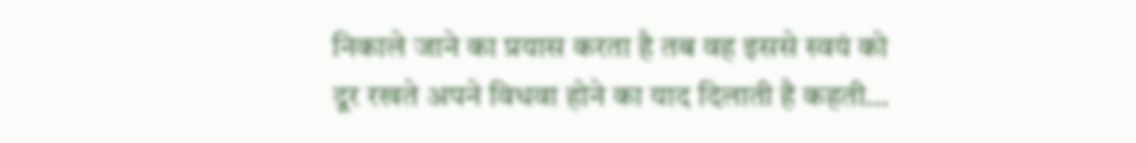निकाले जाने का प्रयास करता है तब वह इससे स्वयं को दूर रखते अपने विधवा होने का याद दिलाती है कहती…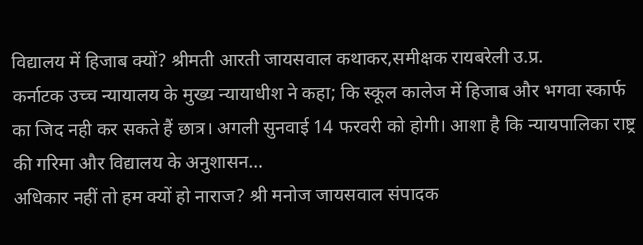विद्यालय में हिजाब क्यों? श्रीमती आरती जायसवाल कथाकर,समीक्षक रायबरेली उ.प्र.
कर्नाटक उच्च न्यायालय के मुख्य न्यायाधीश ने कहा; कि स्कूल कालेज में हिजाब और भगवा स्कार्फ का जिद नही कर सकते हैं छात्र। अगली सुनवाई 14 फरवरी को होगी। आशा है कि न्यायपालिका राष्ट्र की गरिमा और विद्यालय के अनुशासन…
अधिकार नहीं तो हम क्यों हो नाराज? श्री मनोज जायसवाल संपादक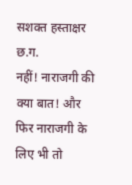सशक्त हस्ताक्षर छ.ग.
नहीं! नाराजगी की क्या बात! और फिर नाराजगी के लिए भी तो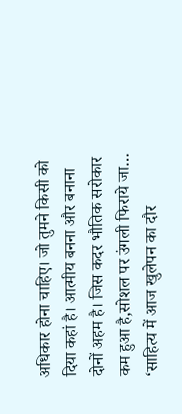अधिकार होना चाहिए। जो तुमने किसी को दिया कहां है। आत्मीय बनना और बनाना दोनों अहम है। जिस कदर भौतिक सरोकार कम हुआ है,सोशल पर उंगली फिराये जा…
‘साहित्य में आज खुलेपन का दौर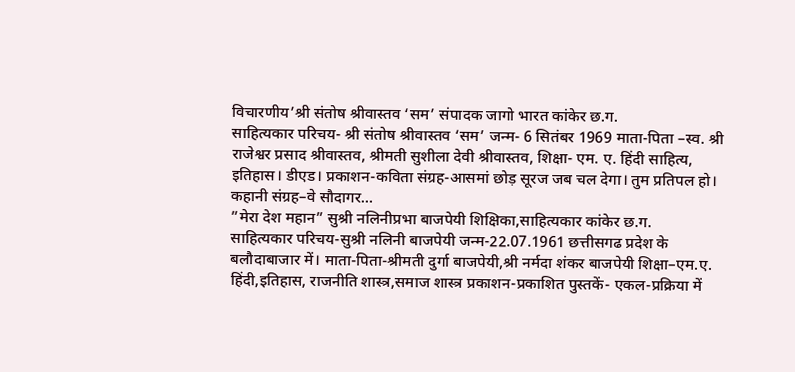विचारणीय’श्री संतोष श्रीवास्तव ‘सम’ संपादक जागो भारत कांकेर छ.ग.
साहित्यकार परिचय- श्री संतोष श्रीवास्तव ‘सम’ जन्म- 6 सितंबर 1969 माता-पिता –स्व. श्री राजेश्वर प्रसाद श्रीवास्तव, श्रीमती सुशीला देवी श्रीवास्तव, शिक्षा- एम. ए. हिंदी साहित्य, इतिहास। डीएड। प्रकाशन-कविता संग्रह-आसमां छोड़ सूरज जब चल देगा। तुम प्रतिपल हो। कहानी संग्रह–वे सौदागर…
”मेरा देश महान” सुश्री नलिनीप्रभा बाजपेयी शिक्षिका,साहित्यकार कांकेर छ.ग.
साहित्यकार परिचय-सुश्री नलिनी बाजपेयी जन्म-22.07.1961 छत्तीसगढ प्रदेश के बलौदाबाजार में। माता-पिता-श्रीमती दुर्गा बाजपेयी,श्री नर्मदा शंकर बाजपेयी शिक्षा–एम.ए. हिंदी,इतिहास, राजनीति शास्त्र,समाज शास्त्र प्रकाशन-प्रकाशित पुस्तकें- एकल-प्रक्रिया में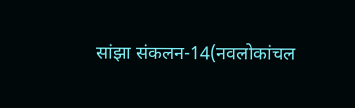सांझा संकलन-14(नवलोकांचल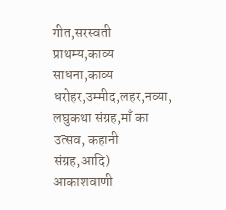गीत,सरस्वती प्राथम्य,काव्य साधना,काव्य धरोहर,उम्मीद,लहर,नव्या, लघुकथा संग्रह,माँ का उत्सव, कहानी संग्रह,आदि) आकाशवाणी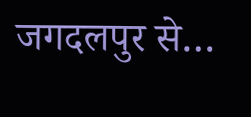जगदलपुर से…